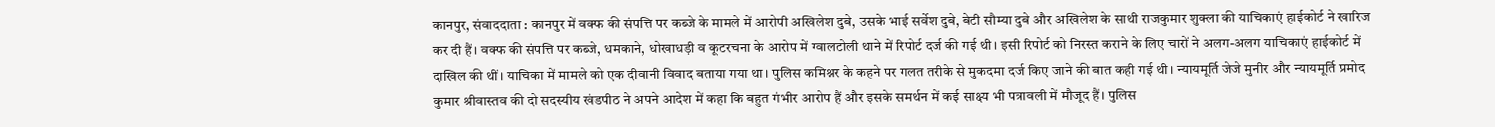कानपुर, संवाददाता : कानपुर में वक्फ की संपत्ति पर कब्जे के मामले में आरोपी अखिलेश दुबे, उसके भाई सर्वेश दुबे, बेटी सौम्या दुबे और अखिलेश के साथी राजकुमार शुक्ला की याचिकाएं हाईकोर्ट ने खारिज कर दी हैं। वक्फ की संपत्ति पर कब्जे, धमकाने, धोखाधड़ी व कूटरचना के आरोप में ग्वालटोली थाने में रिपोर्ट दर्ज की गई थी। इसी रिपोर्ट को निरस्त कराने के लिए चारों ने अलग-अलग याचिकाएं हाईकोर्ट में दाखिल की थीं। याचिका में मामले को एक दीवानी विवाद बताया गया था। पुलिस कमिश्नर के कहने पर गलत तरीके से मुकदमा दर्ज किए जाने की बात कही गई थी। न्यायमूर्ति जेजे मुनीर और न्यायमूर्ति प्रमोद कुमार श्रीवास्तव की दो सदस्यीय खंडपीठ ने अपने आदेश में कहा कि बहुत गंभीर आरोप हैं और इसके समर्थन में कई साक्ष्य भी पत्रावली में मौजूद हैं। पुलिस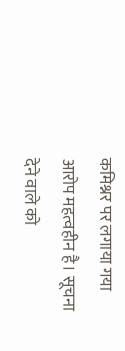कमिश्नर पर लगाया गया आरोप महत्वहीन है। सूचना देने वाले को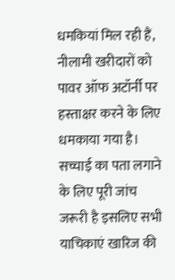धमकियां मिल रही हैं, नीलामी खरीदारों को पावर ऑफ अटॉर्नी पर हस्ताक्षर करने के लिए धमकाया गया है। सच्चाई का पता लगाने के लिए पूरी जांच जरूरी है इसलिए सभी याचिकाएं खारिज की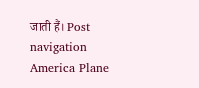जाती हैं। Post navigation America Plane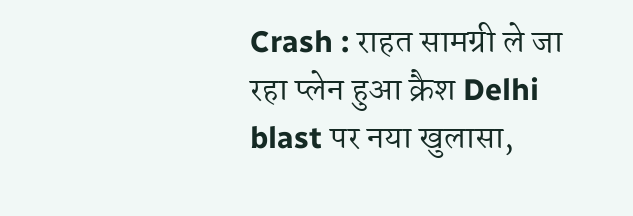Crash : राहत सामग्री ले जा रहा प्लेन हुआ क्रैश Delhi blast पर नया खुलासा,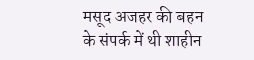मसूद अजहर की बहन के संपर्क में थी शाहीन